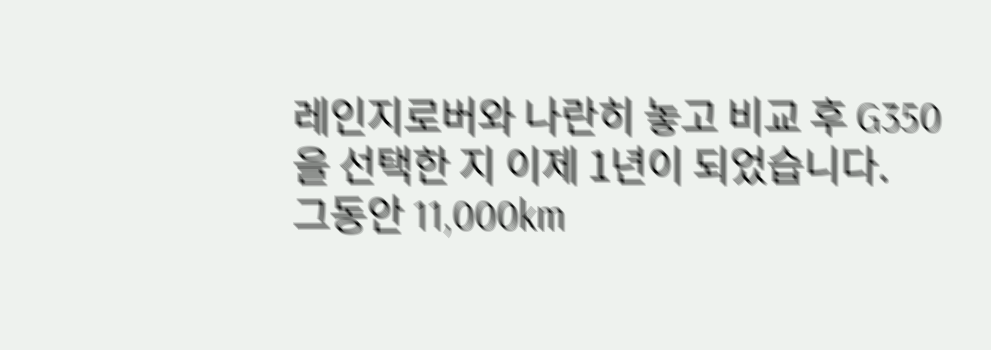레인지로버와 나란히 놓고 비교 후 G350을 선택한 지 이제 1년이 되었습니다.
그동안 11,000km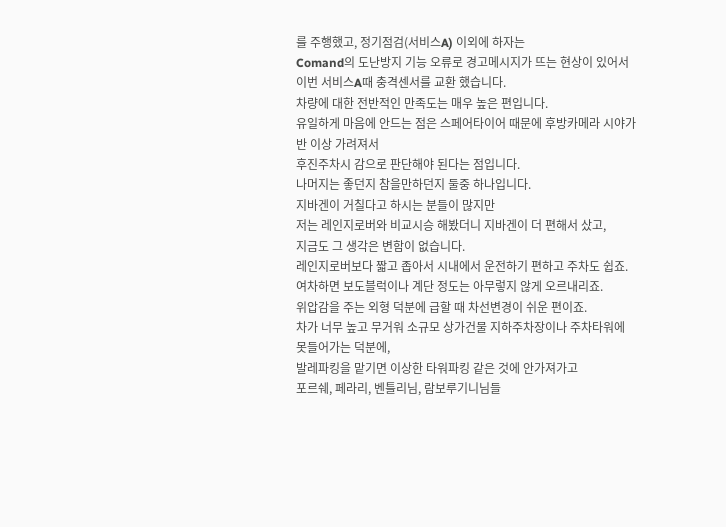를 주행했고, 정기점검(서비스A) 이외에 하자는
Comand의 도난방지 기능 오류로 경고메시지가 뜨는 현상이 있어서
이번 서비스A때 충격센서를 교환 했습니다.
차량에 대한 전반적인 만족도는 매우 높은 편입니다.
유일하게 마음에 안드는 점은 스페어타이어 때문에 후방카메라 시야가 반 이상 가려져서
후진주차시 감으로 판단해야 된다는 점입니다.
나머지는 좋던지 참을만하던지 둘중 하나입니다.
지바겐이 거칠다고 하시는 분들이 많지만
저는 레인지로버와 비교시승 해봤더니 지바겐이 더 편해서 샀고,
지금도 그 생각은 변함이 없습니다.
레인지로버보다 짧고 좁아서 시내에서 운전하기 편하고 주차도 쉽죠.
여차하면 보도블럭이나 계단 정도는 아무렇지 않게 오르내리죠.
위압감을 주는 외형 덕분에 급할 때 차선변경이 쉬운 편이죠.
차가 너무 높고 무거워 소규모 상가건물 지하주차장이나 주차타워에 못들어가는 덕분에,
발레파킹을 맡기면 이상한 타워파킹 같은 것에 안가져가고
포르쉐, 페라리, 벤틀리님, 람보루기니님들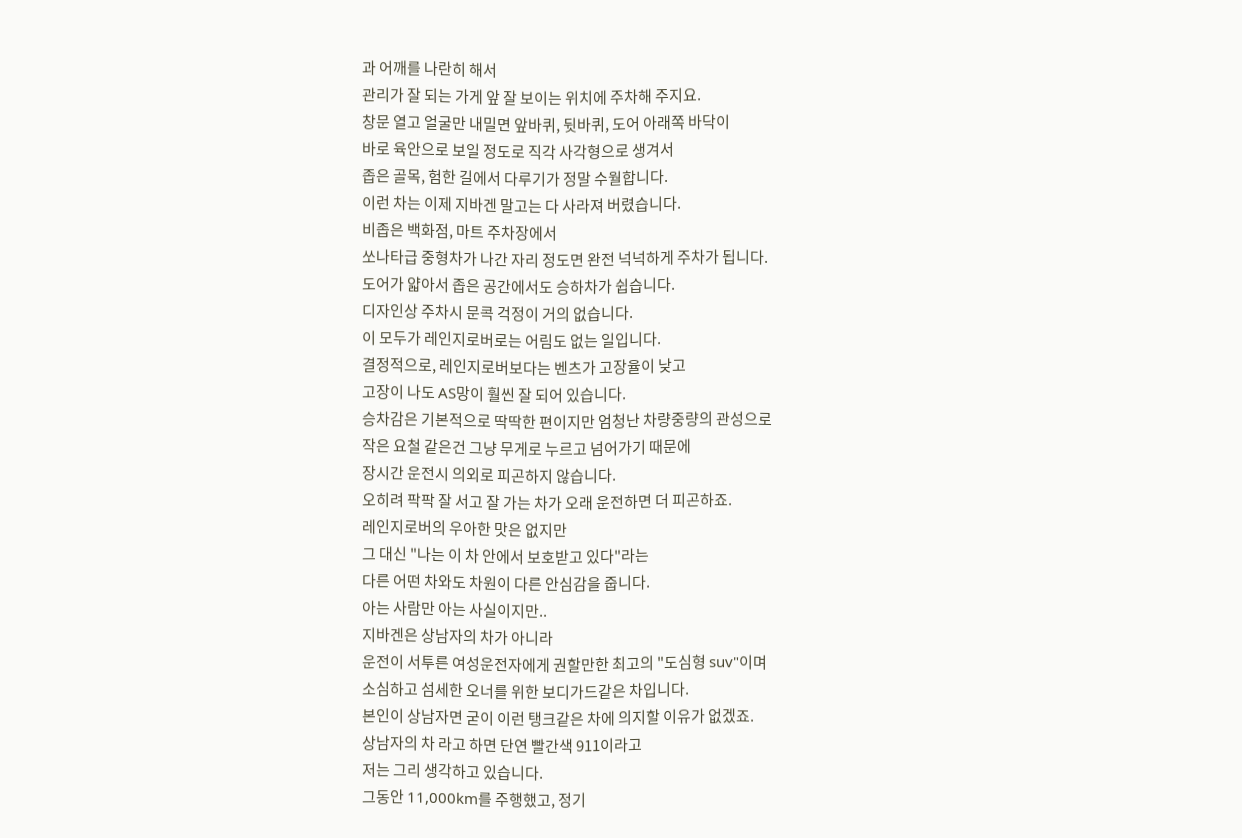과 어깨를 나란히 해서
관리가 잘 되는 가게 앞 잘 보이는 위치에 주차해 주지요.
창문 열고 얼굴만 내밀면 앞바퀴, 뒷바퀴, 도어 아래쪽 바닥이
바로 육안으로 보일 정도로 직각 사각형으로 생겨서
좁은 골목, 험한 길에서 다루기가 정말 수월합니다.
이런 차는 이제 지바겐 말고는 다 사라져 버렸습니다.
비좁은 백화점, 마트 주차장에서
쏘나타급 중형차가 나간 자리 정도면 완전 넉넉하게 주차가 됩니다.
도어가 얇아서 좁은 공간에서도 승하차가 쉽습니다.
디자인상 주차시 문콕 걱정이 거의 없습니다.
이 모두가 레인지로버로는 어림도 없는 일입니다.
결정적으로, 레인지로버보다는 벤츠가 고장율이 낮고
고장이 나도 AS망이 훨씬 잘 되어 있습니다.
승차감은 기본적으로 딱딱한 편이지만 엄청난 차량중량의 관성으로
작은 요철 같은건 그냥 무게로 누르고 넘어가기 때문에
장시간 운전시 의외로 피곤하지 않습니다.
오히려 팍팍 잘 서고 잘 가는 차가 오래 운전하면 더 피곤하죠.
레인지로버의 우아한 맛은 없지만
그 대신 "나는 이 차 안에서 보호받고 있다"라는
다른 어떤 차와도 차원이 다른 안심감을 줍니다.
아는 사람만 아는 사실이지만..
지바겐은 상남자의 차가 아니라
운전이 서투른 여성운전자에게 권할만한 최고의 "도심형 suv"이며
소심하고 섬세한 오너를 위한 보디가드같은 차입니다.
본인이 상남자면 굳이 이런 탱크같은 차에 의지할 이유가 없겠죠.
상남자의 차 라고 하면 단연 빨간색 911이라고
저는 그리 생각하고 있습니다.
그동안 11,000km를 주행했고, 정기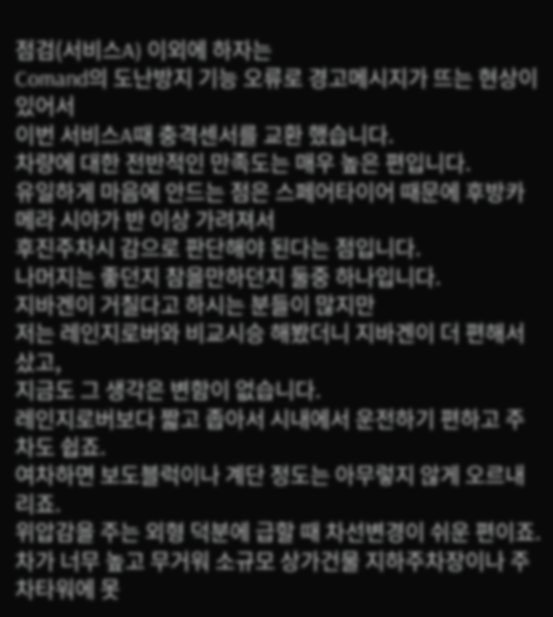점검(서비스A) 이외에 하자는
Comand의 도난방지 기능 오류로 경고메시지가 뜨는 현상이 있어서
이번 서비스A때 충격센서를 교환 했습니다.
차량에 대한 전반적인 만족도는 매우 높은 편입니다.
유일하게 마음에 안드는 점은 스페어타이어 때문에 후방카메라 시야가 반 이상 가려져서
후진주차시 감으로 판단해야 된다는 점입니다.
나머지는 좋던지 참을만하던지 둘중 하나입니다.
지바겐이 거칠다고 하시는 분들이 많지만
저는 레인지로버와 비교시승 해봤더니 지바겐이 더 편해서 샀고,
지금도 그 생각은 변함이 없습니다.
레인지로버보다 짧고 좁아서 시내에서 운전하기 편하고 주차도 쉽죠.
여차하면 보도블럭이나 계단 정도는 아무렇지 않게 오르내리죠.
위압감을 주는 외형 덕분에 급할 때 차선변경이 쉬운 편이죠.
차가 너무 높고 무거워 소규모 상가건물 지하주차장이나 주차타워에 못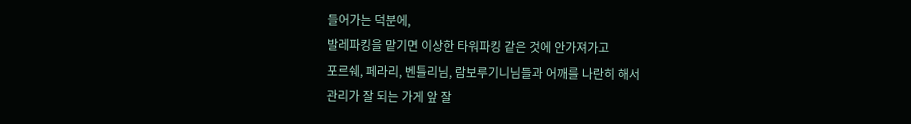들어가는 덕분에,
발레파킹을 맡기면 이상한 타워파킹 같은 것에 안가져가고
포르쉐, 페라리, 벤틀리님, 람보루기니님들과 어깨를 나란히 해서
관리가 잘 되는 가게 앞 잘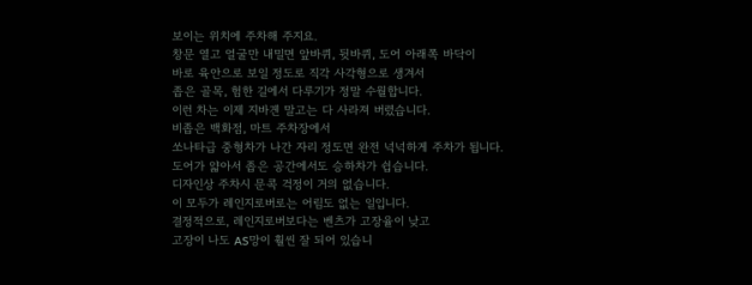보이는 위치에 주차해 주지요.
창문 열고 얼굴만 내밀면 앞바퀴, 뒷바퀴, 도어 아래쪽 바닥이
바로 육안으로 보일 정도로 직각 사각형으로 생겨서
좁은 골목, 험한 길에서 다루기가 정말 수월합니다.
이런 차는 이제 지바겐 말고는 다 사라져 버렸습니다.
비좁은 백화점, 마트 주차장에서
쏘나타급 중형차가 나간 자리 정도면 완전 넉넉하게 주차가 됩니다.
도어가 얇아서 좁은 공간에서도 승하차가 쉽습니다.
디자인상 주차시 문콕 걱정이 거의 없습니다.
이 모두가 레인지로버로는 어림도 없는 일입니다.
결정적으로, 레인지로버보다는 벤츠가 고장율이 낮고
고장이 나도 AS망이 훨씬 잘 되어 있습니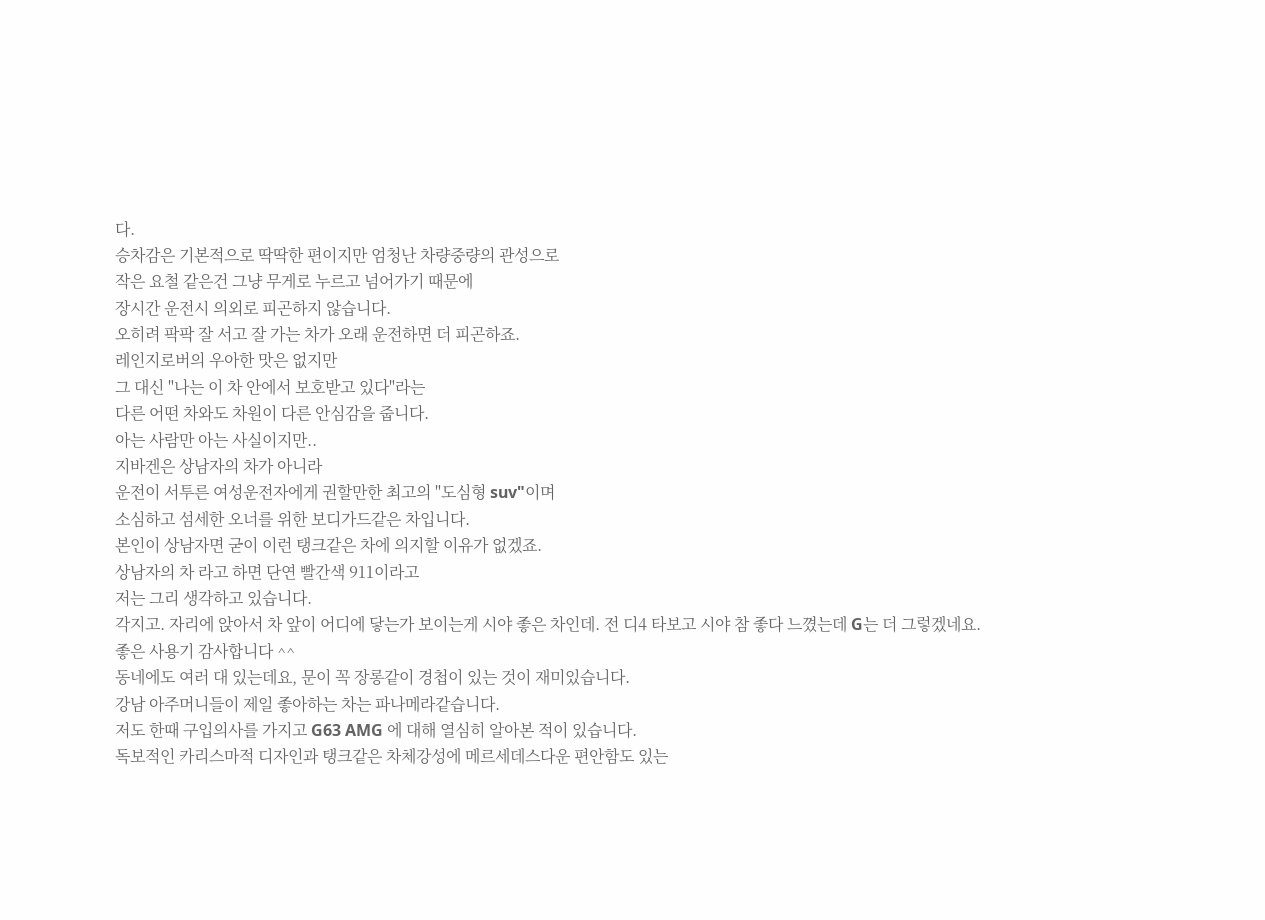다.
승차감은 기본적으로 딱딱한 편이지만 엄청난 차량중량의 관성으로
작은 요철 같은건 그냥 무게로 누르고 넘어가기 때문에
장시간 운전시 의외로 피곤하지 않습니다.
오히려 팍팍 잘 서고 잘 가는 차가 오래 운전하면 더 피곤하죠.
레인지로버의 우아한 맛은 없지만
그 대신 "나는 이 차 안에서 보호받고 있다"라는
다른 어떤 차와도 차원이 다른 안심감을 줍니다.
아는 사람만 아는 사실이지만..
지바겐은 상남자의 차가 아니라
운전이 서투른 여성운전자에게 권할만한 최고의 "도심형 suv"이며
소심하고 섬세한 오너를 위한 보디가드같은 차입니다.
본인이 상남자면 굳이 이런 탱크같은 차에 의지할 이유가 없겠죠.
상남자의 차 라고 하면 단연 빨간색 911이라고
저는 그리 생각하고 있습니다.
각지고. 자리에 앉아서 차 앞이 어디에 닿는가 보이는게 시야 좋은 차인데. 전 디4 타보고 시야 참 좋다 느꼈는데 G는 더 그렇겠네요.
좋은 사용기 감사합니다 ^^
동네에도 여러 대 있는데요, 문이 꼭 장롱같이 경첩이 있는 것이 재미있습니다.
강남 아주머니들이 제일 좋아하는 차는 파나메라같습니다.
저도 한때 구입의사를 가지고 G63 AMG 에 대해 열심히 알아본 적이 있습니다.
독보적인 카리스마적 디자인과 탱크같은 차체강성에 메르세데스다운 편안함도 있는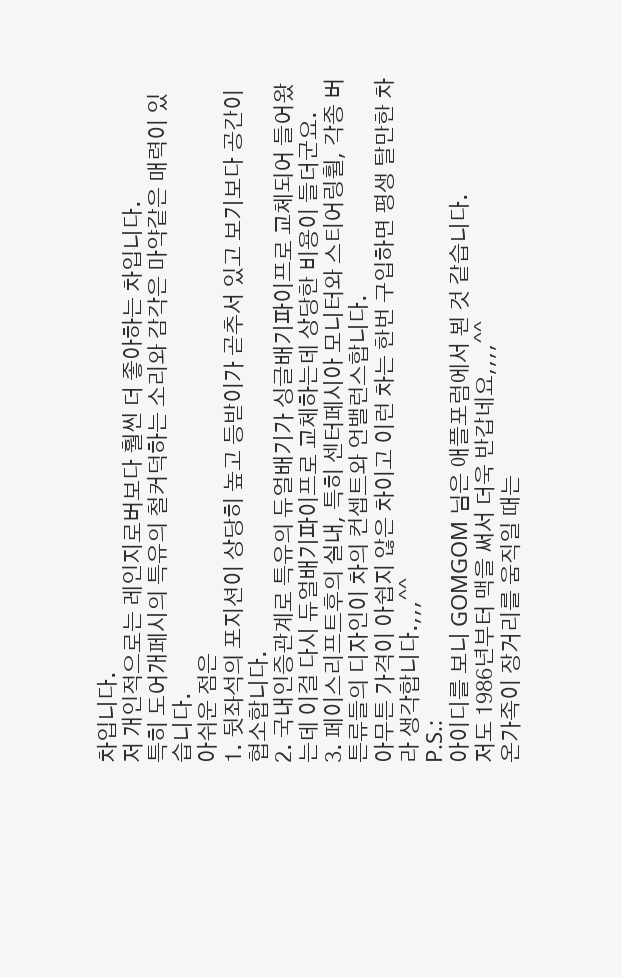차입니다.
저 개인적으로는 레인지로버보다 훨씬 더 좋아하는 차입니다.
특히 도어개페시의 특유의 철커덕하는 소리와 감각은 마약같은 매력이 있습니다.
아쉬운 점은
1. 뒷좌석의 포지션이 상당히 높고 등받이가 곧추서 있고 보기보다 공간이 협소합니다.
2. 국내인증관계로 특유의 듀얼배기가 싱글배기파이프로 교체되어 들어왔는데 이걸 다시 듀얼배기파이프로 교체하는데 상당한 비용이 들더군요.
3. 페이스리프트후의 실내, 특히 센터페시아 모니터와 스티어링휠, 각종 버튼류들의 디자인이 차의 컨셉트와 언밸런스합니다.
아무튼 가격이 아쉽지 않은 차이고 이런 차는 한번 구입하면 평생 탈만한 차라 생각합니다.,,,^^
P.S.:
아이디를 보니 GOMGOM 님은 애플포럼에서 뵌 것 같습니다.
저도 1986년부터 맥을 써서 더욱 반갑네요,,,,^^
온가족이 장거리를 움직일 때는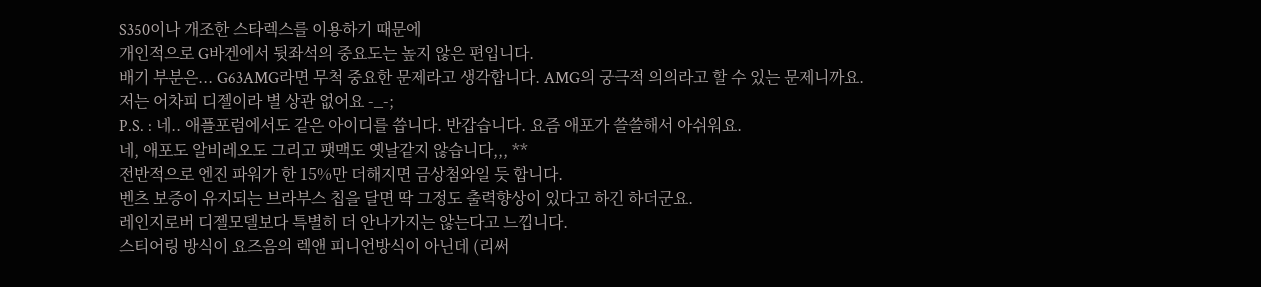S350이나 개조한 스타렉스를 이용하기 때문에
개인적으로 G바겐에서 뒷좌석의 중요도는 높지 않은 편입니다.
배기 부분은... G63AMG라면 무척 중요한 문제라고 생각합니다. AMG의 궁극적 의의라고 할 수 있는 문제니까요.
저는 어차피 디젤이라 별 상관 없어요 -_-;
P.S. : 네.. 애플포럼에서도 같은 아이디를 씁니다. 반갑습니다. 요즘 애포가 쓸쓸해서 아쉬워요.
네, 애포도 알비레오도 그리고 팻맥도 옛날같지 않습니다,,, **
전반적으로 엔진 파워가 한 15%만 더해지면 금상첨와일 듯 합니다.
벤츠 보증이 유지되는 브라부스 칩을 달면 딱 그정도 출력향상이 있다고 하긴 하더군요.
레인지로버 디젤모델보다 특별히 더 안나가지는 않는다고 느낍니다.
스티어링 방식이 요즈음의 렉앤 피니언방식이 아닌데 (리써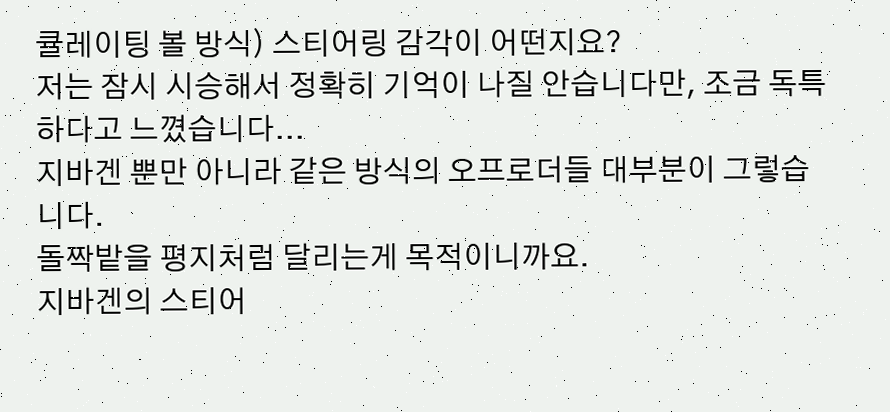큘레이팅 볼 방식) 스티어링 감각이 어떤지요?
저는 잠시 시승해서 정확히 기억이 나질 안습니다만, 조금 독특하다고 느꼈습니다...
지바겐 뿐만 아니라 같은 방식의 오프로더들 대부분이 그렇습니다.
돌짝밭을 평지처럼 달리는게 목적이니까요.
지바겐의 스티어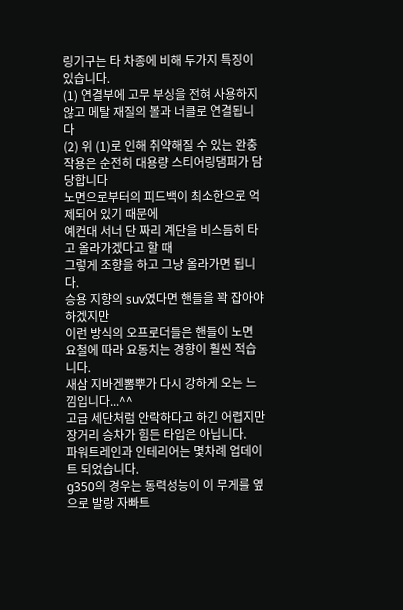링기구는 타 차종에 비해 두가지 특징이 있습니다.
(1) 연결부에 고무 부싱을 전혀 사용하지 않고 메탈 재질의 볼과 너클로 연결됩니다
(2) 위 (1)로 인해 취약해질 수 있는 완충작용은 순전히 대용량 스티어링댐퍼가 담당합니다
노면으로부터의 피드백이 최소한으로 억제되어 있기 때문에
예컨대 서너 단 짜리 계단을 비스듬히 타고 올라가겠다고 할 때
그렇게 조향을 하고 그냥 올라가면 됩니다.
승용 지향의 suv였다면 핸들을 꽉 잡아야 하겠지만
이런 방식의 오프로더들은 핸들이 노면 요철에 따라 요동치는 경향이 훨씬 적습니다.
새삼 지바겐뽐뿌가 다시 강하게 오는 느낌입니다...^^
고급 세단처럼 안락하다고 하긴 어렵지만
장거리 승차가 힘든 타입은 아닙니다.
파워트레인과 인테리어는 몇차례 업데이트 되었습니다.
g350의 경우는 동력성능이 이 무게를 옆으로 발랑 자빠트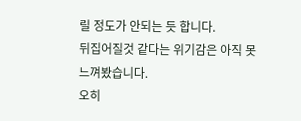릴 정도가 안되는 듯 합니다.
뒤집어질것 같다는 위기감은 아직 못느껴봤습니다.
오히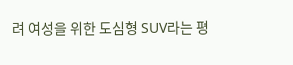려 여성을 위한 도심형 SUV라는 평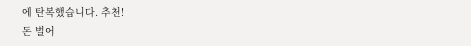에 탄복했습니다. 추천!
돈 벌어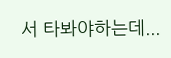서 타봐야하는데...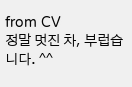from CV
정말 멋진 차, 부럽습니다. ^^